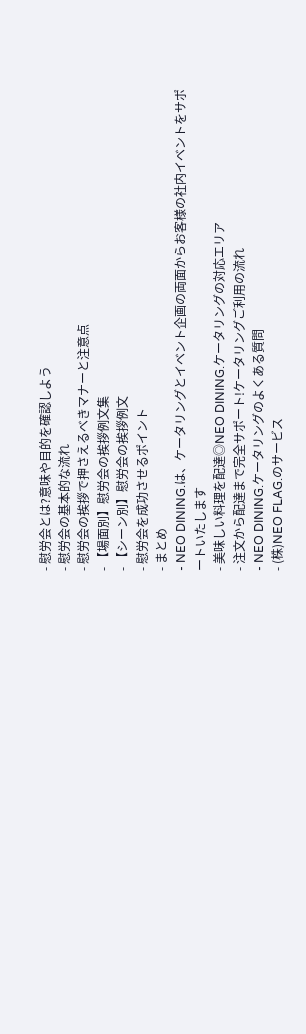- 慰労会とは?意味や目的を確認しよう
- 慰労会の基本的な流れ
- 慰労会の挨拶で押さえるべきマナーと注意点
- 【場面別】慰労会の挨拶例文集
- 【シーン別】慰労会の挨拶例文
- 慰労会を成功させるポイント
- まとめ
- NEO DINING.は、ケータリングとイベント企画の両面からお客様の社内イベントをサポートいたします
- 美味しい料理を配達◎NEO DINING.ケータリングの対応エリア
- 注文から配達まで完全サポート!ケータリングご利用の流れ
- NEO DINING.ケータリングのよくある質問
- (株)NEO FLAG.のサービス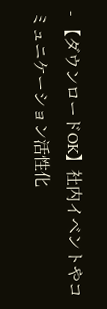- 【ダウンロードOK】社内イベントやコミュニケーション活性化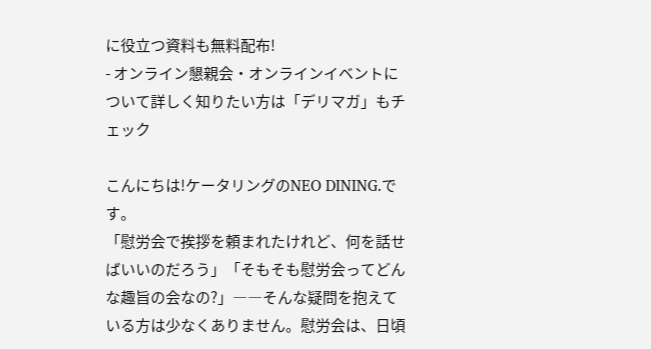に役立つ資料も無料配布!
- オンライン懇親会・オンラインイベントについて詳しく知りたい方は「デリマガ」もチェック

こんにちは!ケータリングのNEO DINING.です。
「慰労会で挨拶を頼まれたけれど、何を話せばいいのだろう」「そもそも慰労会ってどんな趣旨の会なの?」――そんな疑問を抱えている方は少なくありません。慰労会は、日頃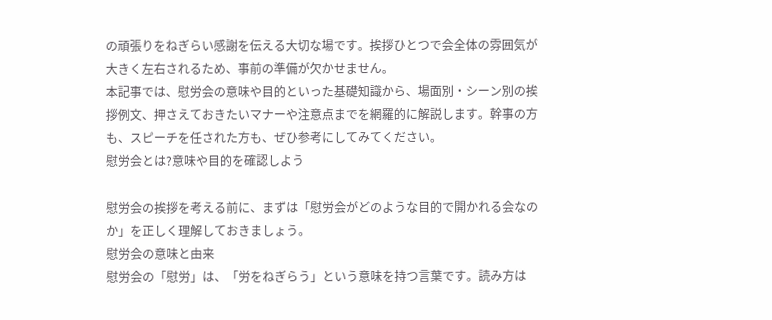の頑張りをねぎらい感謝を伝える大切な場です。挨拶ひとつで会全体の雰囲気が大きく左右されるため、事前の準備が欠かせません。
本記事では、慰労会の意味や目的といった基礎知識から、場面別・シーン別の挨拶例文、押さえておきたいマナーや注意点までを網羅的に解説します。幹事の方も、スピーチを任された方も、ぜひ参考にしてみてください。
慰労会とは?意味や目的を確認しよう

慰労会の挨拶を考える前に、まずは「慰労会がどのような目的で開かれる会なのか」を正しく理解しておきましょう。
慰労会の意味と由来
慰労会の「慰労」は、「労をねぎらう」という意味を持つ言葉です。読み方は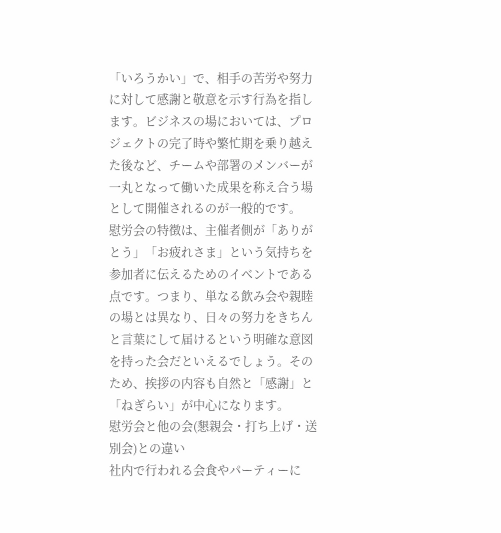「いろうかい」で、相手の苦労や努力に対して感謝と敬意を示す行為を指します。ビジネスの場においては、プロジェクトの完了時や繁忙期を乗り越えた後など、チームや部署のメンバーが一丸となって働いた成果を称え合う場として開催されるのが一般的です。
慰労会の特徴は、主催者側が「ありがとう」「お疲れさま」という気持ちを参加者に伝えるためのイベントである点です。つまり、単なる飲み会や親睦の場とは異なり、日々の努力をきちんと言葉にして届けるという明確な意図を持った会だといえるでしょう。そのため、挨拶の内容も自然と「感謝」と「ねぎらい」が中心になります。
慰労会と他の会(懇親会・打ち上げ・送別会)との違い
社内で行われる会食やパーティーに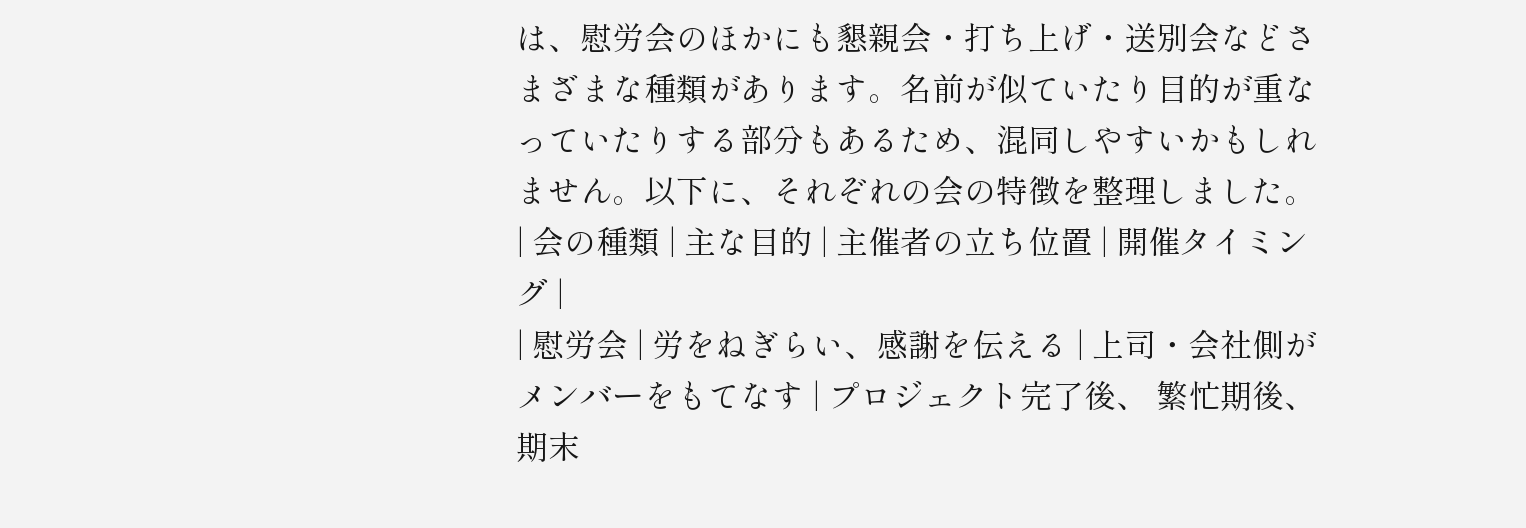は、慰労会のほかにも懇親会・打ち上げ・送別会などさまざまな種類があります。名前が似ていたり目的が重なっていたりする部分もあるため、混同しやすいかもしれません。以下に、それぞれの会の特徴を整理しました。
| 会の種類 | 主な目的 | 主催者の立ち位置 | 開催タイミング |
| 慰労会 | 労をねぎらい、感謝を伝える | 上司・会社側がメンバーをもてなす | プロジェクト完了後、 繁忙期後、期末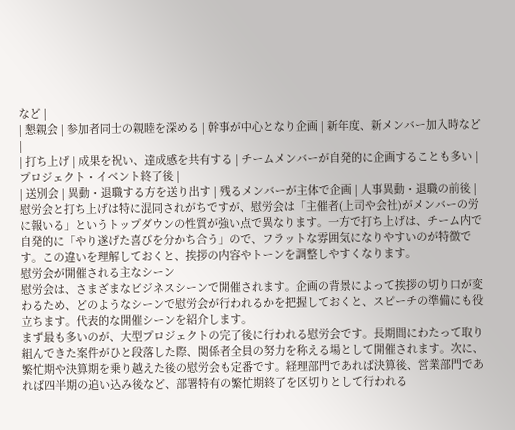など |
| 懇親会 | 参加者同士の親睦を深める | 幹事が中心となり企画 | 新年度、新メンバー加入時など |
| 打ち上げ | 成果を祝い、達成感を共有する | チームメンバーが自発的に企画することも多い | プロジェクト・イベント終了後 |
| 送別会 | 異動・退職する方を送り出す | 残るメンバーが主体で企画 | 人事異動・退職の前後 |
慰労会と打ち上げは特に混同されがちですが、慰労会は「主催者(上司や会社)がメンバーの労に報いる」というトップダウンの性質が強い点で異なります。一方で打ち上げは、チーム内で自発的に「やり遂げた喜びを分かち合う」ので、フラットな雰囲気になりやすいのが特徴です。この違いを理解しておくと、挨拶の内容やトーンを調整しやすくなります。
慰労会が開催される主なシーン
慰労会は、さまざまなビジネスシーンで開催されます。企画の背景によって挨拶の切り口が変わるため、どのようなシーンで慰労会が行われるかを把握しておくと、スピーチの準備にも役立ちます。代表的な開催シーンを紹介します。
まず最も多いのが、大型プロジェクトの完了後に行われる慰労会です。長期間にわたって取り組んできた案件がひと段落した際、関係者全員の努力を称える場として開催されます。次に、繁忙期や決算期を乗り越えた後の慰労会も定番です。経理部門であれば決算後、営業部門であれば四半期の追い込み後など、部署特有の繁忙期終了を区切りとして行われる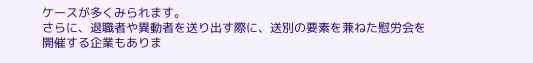ケースが多くみられます。
さらに、退職者や異動者を送り出す際に、送別の要素を兼ねた慰労会を開催する企業もありま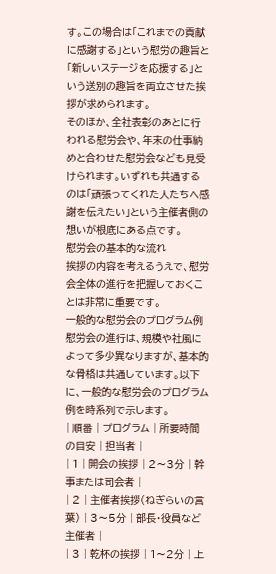す。この場合は「これまでの貢献に感謝する」という慰労の趣旨と「新しいステージを応援する」という送別の趣旨を両立させた挨拶が求められます。
そのほか、全社表彰のあとに行われる慰労会や、年末の仕事納めと合わせた慰労会なども見受けられます。いずれも共通するのは「頑張ってくれた人たちへ感謝を伝えたい」という主催者側の想いが根底にある点です。
慰労会の基本的な流れ
挨拶の内容を考えるうえで、慰労会全体の進行を把握しておくことは非常に重要です。
一般的な慰労会のプログラム例
慰労会の進行は、規模や社風によって多少異なりますが、基本的な骨格は共通しています。以下に、一般的な慰労会のプログラム例を時系列で示します。
| 順番 | プログラム | 所要時間の目安 | 担当者 |
| 1 | 開会の挨拶 | 2〜3分 | 幹事または司会者 |
| 2 | 主催者挨拶(ねぎらいの言葉) | 3〜5分 | 部長・役員など主催者 |
| 3 | 乾杯の挨拶 | 1〜2分 | 上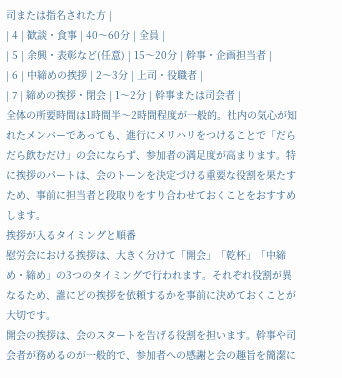司または指名された方 |
| 4 | 歓談・食事 | 40〜60分 | 全員 |
| 5 | 余興・表彰など(任意) | 15〜20分 | 幹事・企画担当者 |
| 6 | 中締めの挨拶 | 2〜3分 | 上司・役職者 |
| 7 | 締めの挨拶・閉会 | 1〜2分 | 幹事または司会者 |
全体の所要時間は1時間半〜2時間程度が一般的。社内の気心が知れたメンバーであっても、進行にメリハリをつけることで「だらだら飲むだけ」の会にならず、参加者の満足度が高まります。特に挨拶のパートは、会のトーンを決定づける重要な役割を果たすため、事前に担当者と段取りをすり合わせておくことをおすすめします。
挨拶が入るタイミングと順番
慰労会における挨拶は、大きく分けて「開会」「乾杯」「中締め・締め」の3つのタイミングで行われます。それぞれ役割が異なるため、誰にどの挨拶を依頼するかを事前に決めておくことが大切です。
開会の挨拶は、会のスタートを告げる役割を担います。幹事や司会者が務めるのが一般的で、参加者への感謝と会の趣旨を簡潔に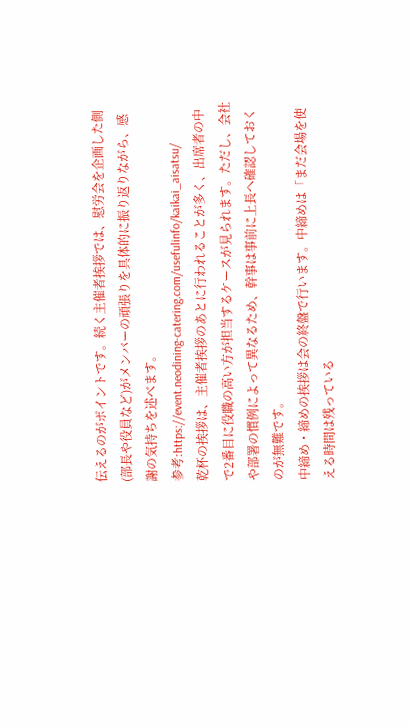伝えるのがポイントです。続く主催者挨拶では、慰労会を企画した側(部長や役員など)がメンバーの頑張りを具体的に振り返りながら、感謝の気持ちを述べます。
参考:https://event.neodining-catering.com/usefulinfo/kaikai_aisatsu/
乾杯の挨拶は、主催者挨拶のあとに行われることが多く、出席者の中で2番目に役職の高い方が担当するケースが見られます。ただし、会社や部署の慣例によって異なるため、幹事は事前に上長へ確認しておくのが無難です。
中締め・締めの挨拶は会の終盤で行います。中締めは「まだ会場を使える時間は残っている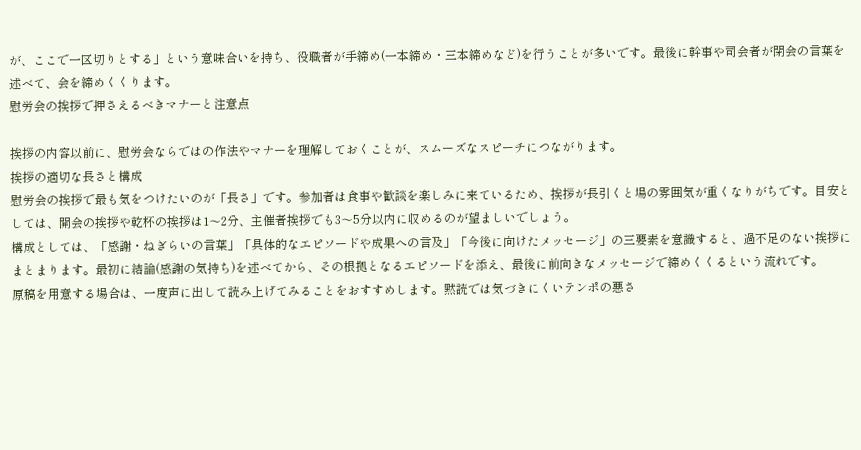が、ここで一区切りとする」という意味合いを持ち、役職者が手締め(一本締め・三本締めなど)を行うことが多いです。最後に幹事や司会者が閉会の言葉を述べて、会を締めくくります。
慰労会の挨拶で押さえるべきマナーと注意点

挨拶の内容以前に、慰労会ならではの作法やマナーを理解しておくことが、スムーズなスピーチにつながります。
挨拶の適切な長さと構成
慰労会の挨拶で最も気をつけたいのが「長さ」です。参加者は食事や歓談を楽しみに来ているため、挨拶が長引くと場の雰囲気が重くなりがちです。目安としては、開会の挨拶や乾杯の挨拶は1〜2分、主催者挨拶でも3〜5分以内に収めるのが望ましいでしょう。
構成としては、「感謝・ねぎらいの言葉」「具体的なエピソードや成果への言及」「今後に向けたメッセージ」の三要素を意識すると、過不足のない挨拶にまとまります。最初に結論(感謝の気持ち)を述べてから、その根拠となるエピソードを添え、最後に前向きなメッセージで締めくくるという流れです。
原稿を用意する場合は、一度声に出して読み上げてみることをおすすめします。黙読では気づきにくいテンポの悪さ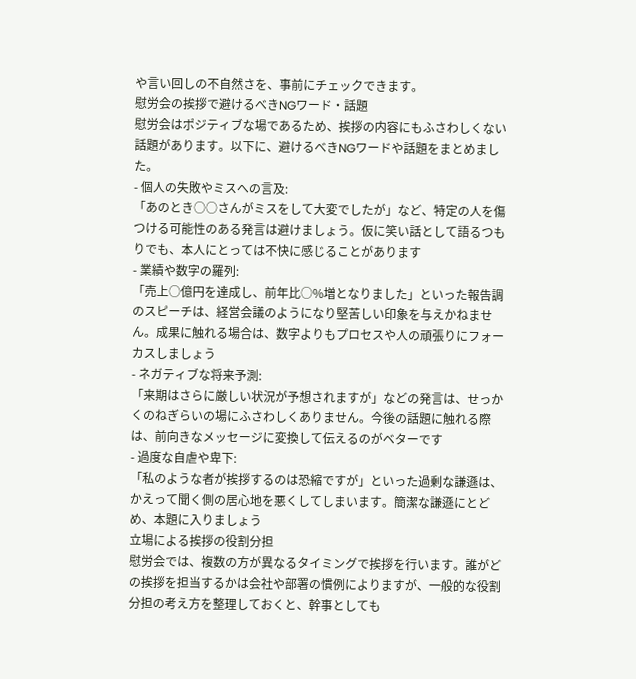や言い回しの不自然さを、事前にチェックできます。
慰労会の挨拶で避けるべきNGワード・話題
慰労会はポジティブな場であるため、挨拶の内容にもふさわしくない話題があります。以下に、避けるべきNGワードや話題をまとめました。
- 個人の失敗やミスへの言及:
「あのとき○○さんがミスをして大変でしたが」など、特定の人を傷つける可能性のある発言は避けましょう。仮に笑い話として語るつもりでも、本人にとっては不快に感じることがあります
- 業績や数字の羅列:
「売上○億円を達成し、前年比○%増となりました」といった報告調のスピーチは、経営会議のようになり堅苦しい印象を与えかねません。成果に触れる場合は、数字よりもプロセスや人の頑張りにフォーカスしましょう
- ネガティブな将来予測:
「来期はさらに厳しい状況が予想されますが」などの発言は、せっかくのねぎらいの場にふさわしくありません。今後の話題に触れる際は、前向きなメッセージに変換して伝えるのがベターです
- 過度な自虐や卑下:
「私のような者が挨拶するのは恐縮ですが」といった過剰な謙遜は、かえって聞く側の居心地を悪くしてしまいます。簡潔な謙遜にとどめ、本題に入りましょう
立場による挨拶の役割分担
慰労会では、複数の方が異なるタイミングで挨拶を行います。誰がどの挨拶を担当するかは会社や部署の慣例によりますが、一般的な役割分担の考え方を整理しておくと、幹事としても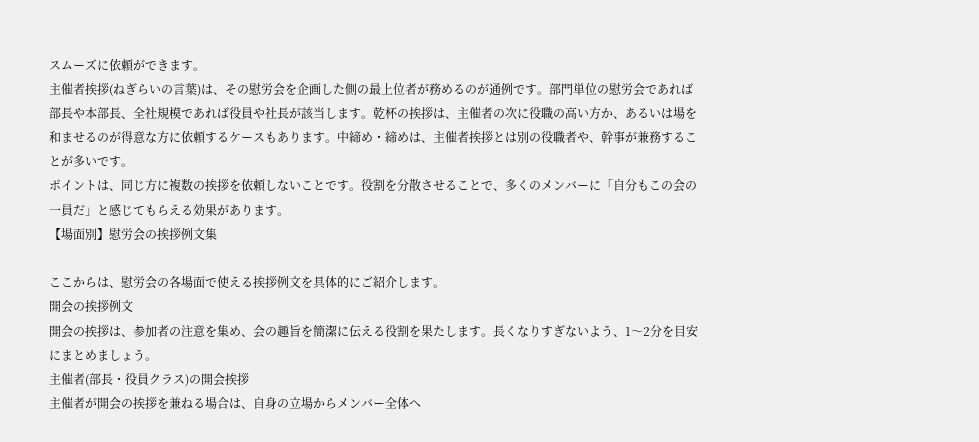スムーズに依頼ができます。
主催者挨拶(ねぎらいの言葉)は、その慰労会を企画した側の最上位者が務めるのが通例です。部門単位の慰労会であれば部長や本部長、全社規模であれば役員や社長が該当します。乾杯の挨拶は、主催者の次に役職の高い方か、あるいは場を和ませるのが得意な方に依頼するケースもあります。中締め・締めは、主催者挨拶とは別の役職者や、幹事が兼務することが多いです。
ポイントは、同じ方に複数の挨拶を依頼しないことです。役割を分散させることで、多くのメンバーに「自分もこの会の一員だ」と感じてもらえる効果があります。
【場面別】慰労会の挨拶例文集

ここからは、慰労会の各場面で使える挨拶例文を具体的にご紹介します。
開会の挨拶例文
開会の挨拶は、参加者の注意を集め、会の趣旨を簡潔に伝える役割を果たします。長くなりすぎないよう、1〜2分を目安にまとめましょう。
主催者(部長・役員クラス)の開会挨拶
主催者が開会の挨拶を兼ねる場合は、自身の立場からメンバー全体へ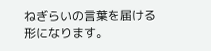ねぎらいの言葉を届ける形になります。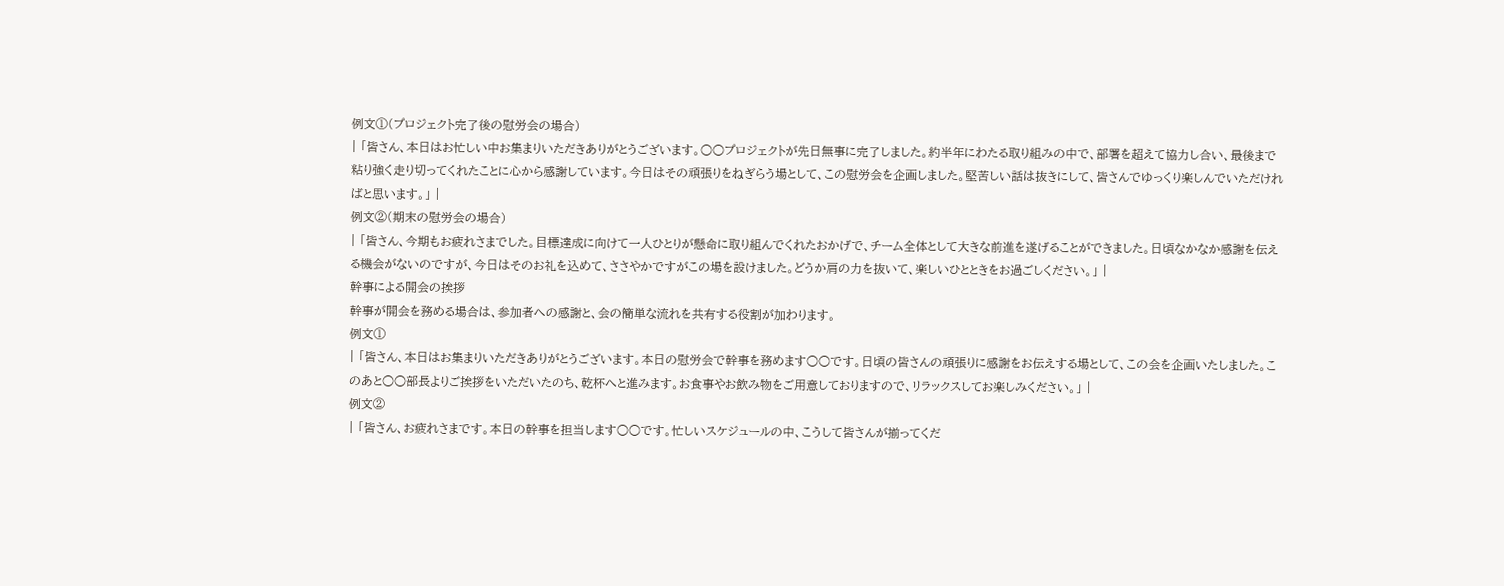例文①(プロジェクト完了後の慰労会の場合)
| 「皆さん、本日はお忙しい中お集まりいただきありがとうございます。○○プロジェクトが先日無事に完了しました。約半年にわたる取り組みの中で、部署を超えて協力し合い、最後まで粘り強く走り切ってくれたことに心から感謝しています。今日はその頑張りをねぎらう場として、この慰労会を企画しました。堅苦しい話は抜きにして、皆さんでゆっくり楽しんでいただければと思います。」 |
例文②(期末の慰労会の場合)
| 「皆さん、今期もお疲れさまでした。目標達成に向けて一人ひとりが懸命に取り組んでくれたおかげで、チーム全体として大きな前進を遂げることができました。日頃なかなか感謝を伝える機会がないのですが、今日はそのお礼を込めて、ささやかですがこの場を設けました。どうか肩の力を抜いて、楽しいひとときをお過ごしください。」 |
幹事による開会の挨拶
幹事が開会を務める場合は、参加者への感謝と、会の簡単な流れを共有する役割が加わります。
例文①
| 「皆さん、本日はお集まりいただきありがとうございます。本日の慰労会で幹事を務めます○○です。日頃の皆さんの頑張りに感謝をお伝えする場として、この会を企画いたしました。このあと○○部長よりご挨拶をいただいたのち、乾杯へと進みます。お食事やお飲み物をご用意しておりますので、リラックスしてお楽しみください。」 |
例文②
| 「皆さん、お疲れさまです。本日の幹事を担当します○○です。忙しいスケジュールの中、こうして皆さんが揃ってくだ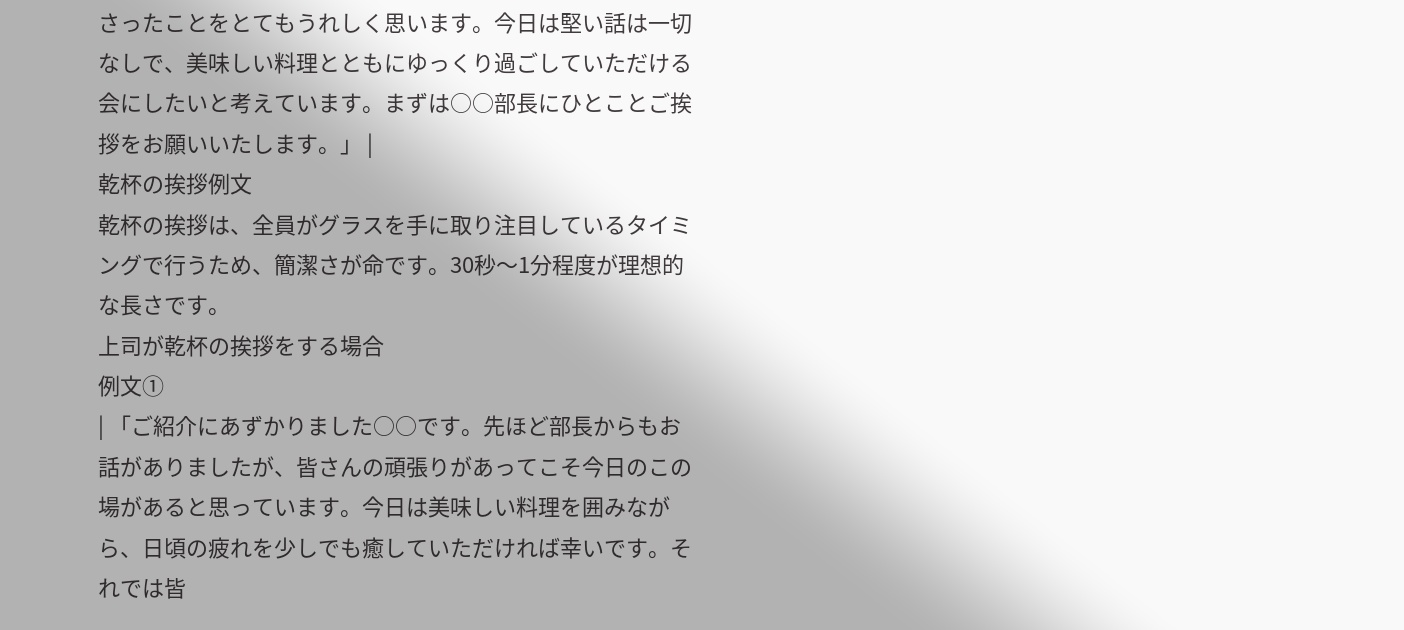さったことをとてもうれしく思います。今日は堅い話は一切なしで、美味しい料理とともにゆっくり過ごしていただける会にしたいと考えています。まずは○○部長にひとことご挨拶をお願いいたします。」 |
乾杯の挨拶例文
乾杯の挨拶は、全員がグラスを手に取り注目しているタイミングで行うため、簡潔さが命です。30秒〜1分程度が理想的な長さです。
上司が乾杯の挨拶をする場合
例文①
| 「ご紹介にあずかりました○○です。先ほど部長からもお話がありましたが、皆さんの頑張りがあってこそ今日のこの場があると思っています。今日は美味しい料理を囲みながら、日頃の疲れを少しでも癒していただければ幸いです。それでは皆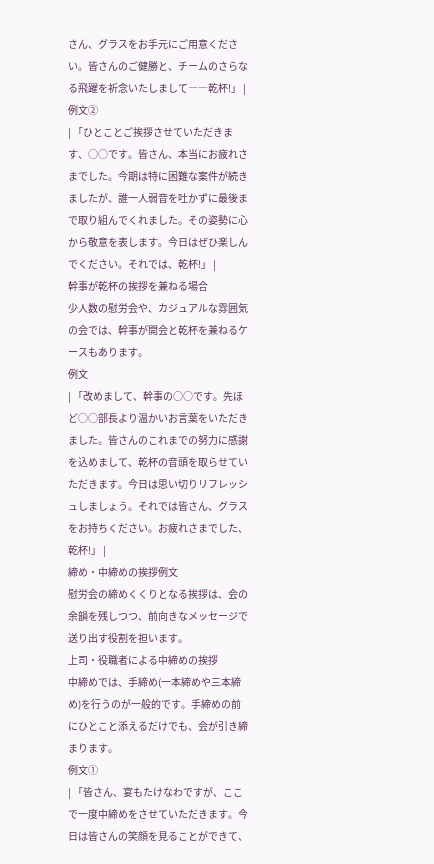さん、グラスをお手元にご用意ください。皆さんのご健勝と、チームのさらなる飛躍を祈念いたしまして――乾杯!」 |
例文②
| 「ひとことご挨拶させていただきます、○○です。皆さん、本当にお疲れさまでした。今期は特に困難な案件が続きましたが、誰一人弱音を吐かずに最後まで取り組んでくれました。その姿勢に心から敬意を表します。今日はぜひ楽しんでください。それでは、乾杯!」 |
幹事が乾杯の挨拶を兼ねる場合
少人数の慰労会や、カジュアルな雰囲気の会では、幹事が開会と乾杯を兼ねるケースもあります。
例文
| 「改めまして、幹事の○○です。先ほど○○部長より温かいお言葉をいただきました。皆さんのこれまでの努力に感謝を込めまして、乾杯の音頭を取らせていただきます。今日は思い切りリフレッシュしましょう。それでは皆さん、グラスをお持ちください。お疲れさまでした、乾杯!」 |
締め・中締めの挨拶例文
慰労会の締めくくりとなる挨拶は、会の余韻を残しつつ、前向きなメッセージで送り出す役割を担います。
上司・役職者による中締めの挨拶
中締めでは、手締め(一本締めや三本締め)を行うのが一般的です。手締めの前にひとこと添えるだけでも、会が引き締まります。
例文①
| 「皆さん、宴もたけなわですが、ここで一度中締めをさせていただきます。今日は皆さんの笑顔を見ることができて、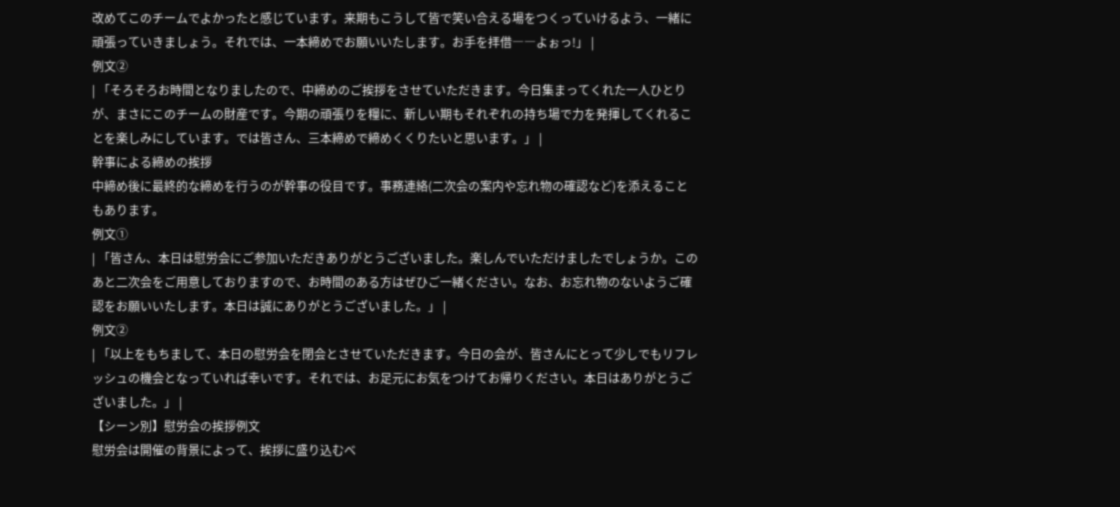改めてこのチームでよかったと感じています。来期もこうして皆で笑い合える場をつくっていけるよう、一緒に頑張っていきましょう。それでは、一本締めでお願いいたします。お手を拝借――よぉっ!」 |
例文②
| 「そろそろお時間となりましたので、中締めのご挨拶をさせていただきます。今日集まってくれた一人ひとりが、まさにこのチームの財産です。今期の頑張りを糧に、新しい期もそれぞれの持ち場で力を発揮してくれることを楽しみにしています。では皆さん、三本締めで締めくくりたいと思います。」 |
幹事による締めの挨拶
中締め後に最終的な締めを行うのが幹事の役目です。事務連絡(二次会の案内や忘れ物の確認など)を添えることもあります。
例文①
| 「皆さん、本日は慰労会にご参加いただきありがとうございました。楽しんでいただけましたでしょうか。このあと二次会をご用意しておりますので、お時間のある方はぜひご一緒ください。なお、お忘れ物のないようご確認をお願いいたします。本日は誠にありがとうございました。」 |
例文②
| 「以上をもちまして、本日の慰労会を閉会とさせていただきます。今日の会が、皆さんにとって少しでもリフレッシュの機会となっていれば幸いです。それでは、お足元にお気をつけてお帰りください。本日はありがとうございました。」 |
【シーン別】慰労会の挨拶例文
慰労会は開催の背景によって、挨拶に盛り込むべ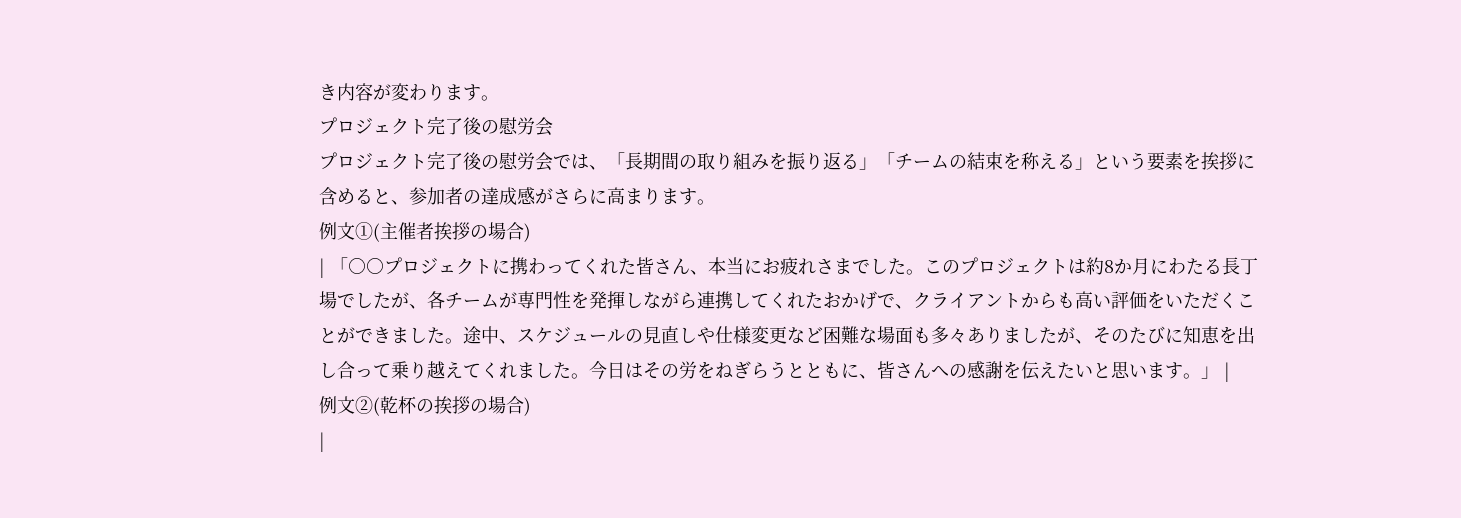き内容が変わります。
プロジェクト完了後の慰労会
プロジェクト完了後の慰労会では、「長期間の取り組みを振り返る」「チームの結束を称える」という要素を挨拶に含めると、参加者の達成感がさらに高まります。
例文①(主催者挨拶の場合)
| 「○○プロジェクトに携わってくれた皆さん、本当にお疲れさまでした。このプロジェクトは約8か月にわたる長丁場でしたが、各チームが専門性を発揮しながら連携してくれたおかげで、クライアントからも高い評価をいただくことができました。途中、スケジュールの見直しや仕様変更など困難な場面も多々ありましたが、そのたびに知恵を出し合って乗り越えてくれました。今日はその労をねぎらうとともに、皆さんへの感謝を伝えたいと思います。」 |
例文②(乾杯の挨拶の場合)
|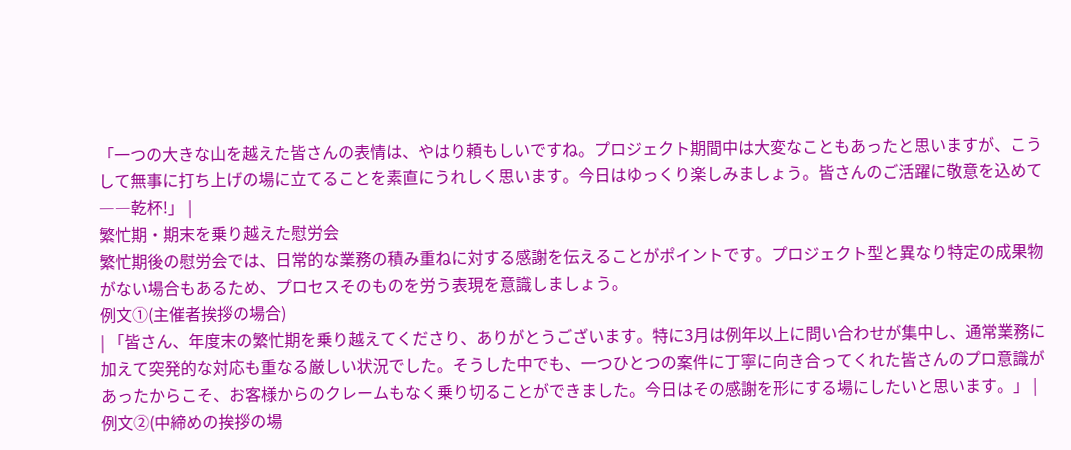「一つの大きな山を越えた皆さんの表情は、やはり頼もしいですね。プロジェクト期間中は大変なこともあったと思いますが、こうして無事に打ち上げの場に立てることを素直にうれしく思います。今日はゆっくり楽しみましょう。皆さんのご活躍に敬意を込めて――乾杯!」 |
繁忙期・期末を乗り越えた慰労会
繁忙期後の慰労会では、日常的な業務の積み重ねに対する感謝を伝えることがポイントです。プロジェクト型と異なり特定の成果物がない場合もあるため、プロセスそのものを労う表現を意識しましょう。
例文①(主催者挨拶の場合)
| 「皆さん、年度末の繁忙期を乗り越えてくださり、ありがとうございます。特に3月は例年以上に問い合わせが集中し、通常業務に加えて突発的な対応も重なる厳しい状況でした。そうした中でも、一つひとつの案件に丁寧に向き合ってくれた皆さんのプロ意識があったからこそ、お客様からのクレームもなく乗り切ることができました。今日はその感謝を形にする場にしたいと思います。」 |
例文②(中締めの挨拶の場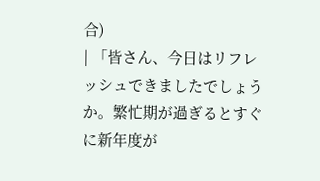合)
| 「皆さん、今日はリフレッシュできましたでしょうか。繁忙期が過ぎるとすぐに新年度が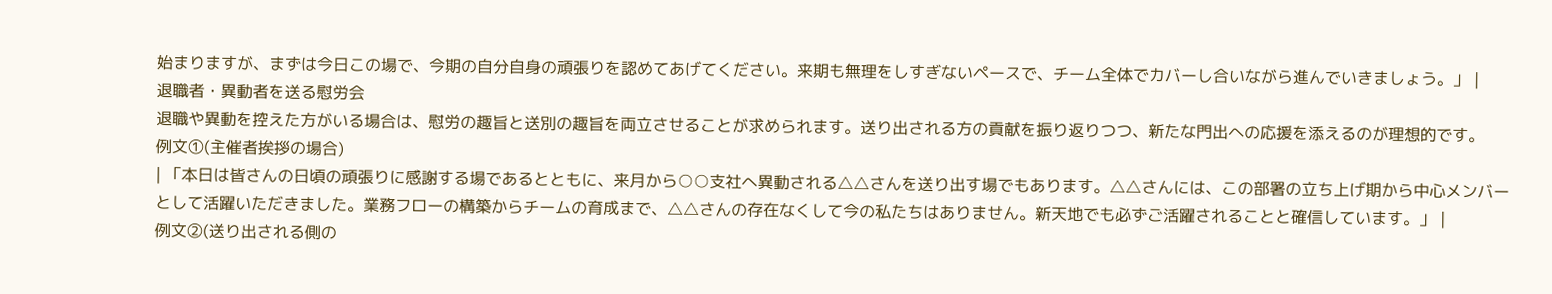始まりますが、まずは今日この場で、今期の自分自身の頑張りを認めてあげてください。来期も無理をしすぎないペースで、チーム全体でカバーし合いながら進んでいきましょう。」 |
退職者・異動者を送る慰労会
退職や異動を控えた方がいる場合は、慰労の趣旨と送別の趣旨を両立させることが求められます。送り出される方の貢献を振り返りつつ、新たな門出への応援を添えるのが理想的です。
例文①(主催者挨拶の場合)
| 「本日は皆さんの日頃の頑張りに感謝する場であるとともに、来月から○○支社へ異動される△△さんを送り出す場でもあります。△△さんには、この部署の立ち上げ期から中心メンバーとして活躍いただきました。業務フローの構築からチームの育成まで、△△さんの存在なくして今の私たちはありません。新天地でも必ずご活躍されることと確信しています。」 |
例文②(送り出される側の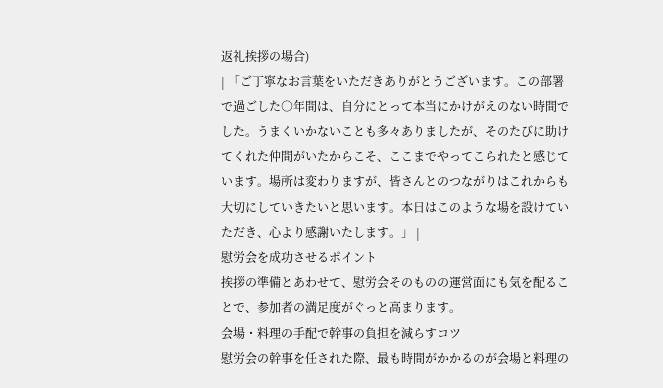返礼挨拶の場合)
| 「ご丁寧なお言葉をいただきありがとうございます。この部署で過ごした○年間は、自分にとって本当にかけがえのない時間でした。うまくいかないことも多々ありましたが、そのたびに助けてくれた仲間がいたからこそ、ここまでやってこられたと感じています。場所は変わりますが、皆さんとのつながりはこれからも大切にしていきたいと思います。本日はこのような場を設けていただき、心より感謝いたします。」 |
慰労会を成功させるポイント
挨拶の準備とあわせて、慰労会そのものの運営面にも気を配ることで、参加者の満足度がぐっと高まります。
会場・料理の手配で幹事の負担を減らすコツ
慰労会の幹事を任された際、最も時間がかかるのが会場と料理の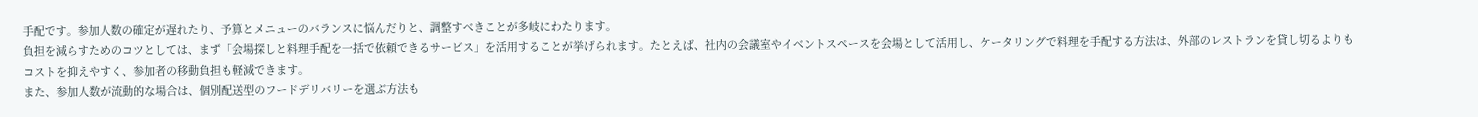手配です。参加人数の確定が遅れたり、予算とメニューのバランスに悩んだりと、調整すべきことが多岐にわたります。
負担を減らすためのコツとしては、まず「会場探しと料理手配を一括で依頼できるサービス」を活用することが挙げられます。たとえば、社内の会議室やイベントスペースを会場として活用し、ケータリングで料理を手配する方法は、外部のレストランを貸し切るよりもコストを抑えやすく、参加者の移動負担も軽減できます。
また、参加人数が流動的な場合は、個別配送型のフードデリバリーを選ぶ方法も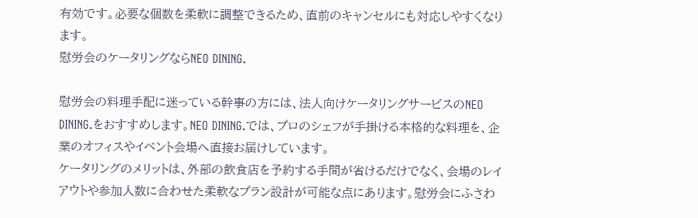有効です。必要な個数を柔軟に調整できるため、直前のキャンセルにも対応しやすくなります。
慰労会のケータリングならNEO DINING.

慰労会の料理手配に迷っている幹事の方には、法人向けケータリングサービスのNEO DINING.をおすすめします。NEO DINING.では、プロのシェフが手掛ける本格的な料理を、企業のオフィスやイベント会場へ直接お届けしています。
ケータリングのメリットは、外部の飲食店を予約する手間が省けるだけでなく、会場のレイアウトや参加人数に合わせた柔軟なプラン設計が可能な点にあります。慰労会にふさわ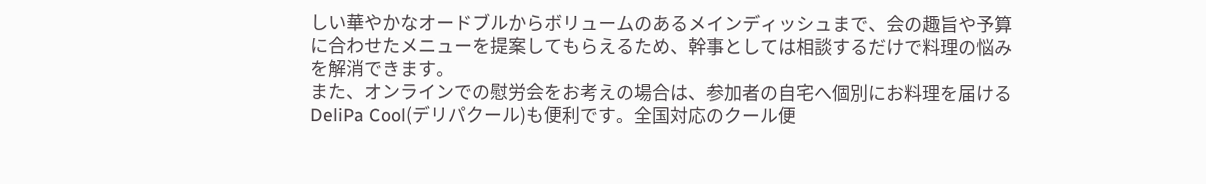しい華やかなオードブルからボリュームのあるメインディッシュまで、会の趣旨や予算に合わせたメニューを提案してもらえるため、幹事としては相談するだけで料理の悩みを解消できます。
また、オンラインでの慰労会をお考えの場合は、参加者の自宅へ個別にお料理を届けるDeliPa Cool(デリパクール)も便利です。全国対応のクール便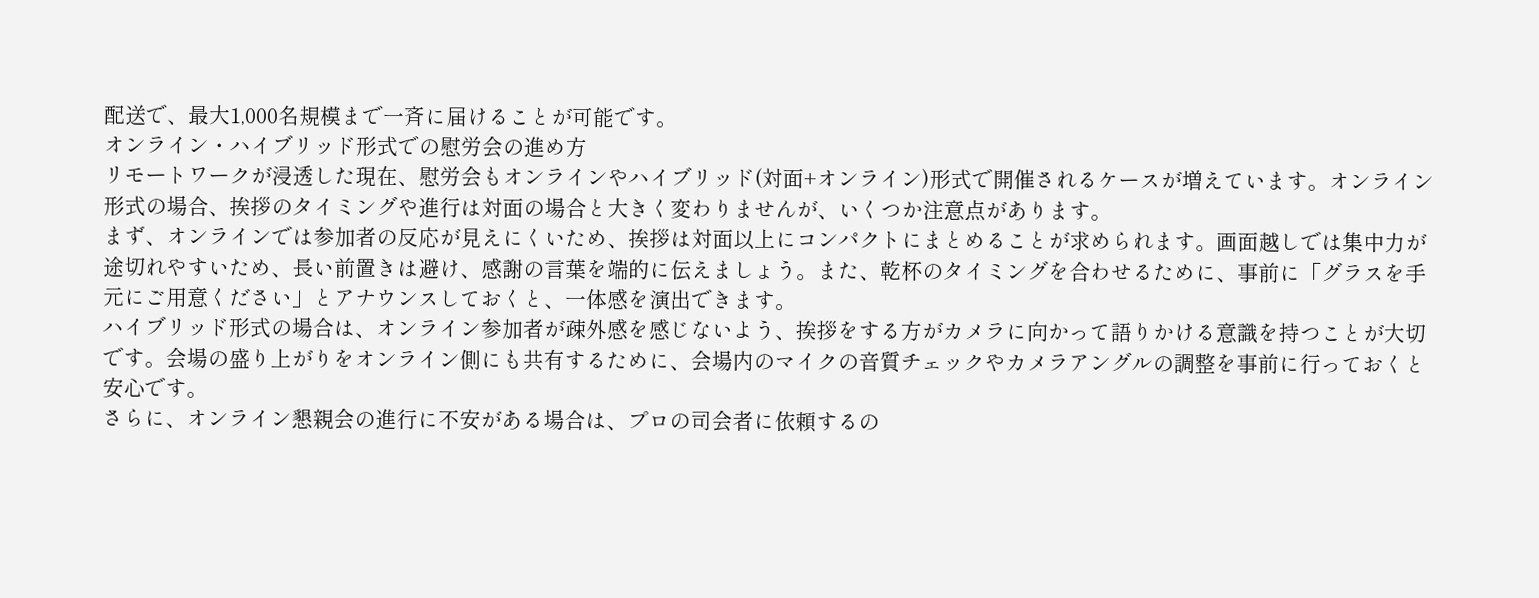配送で、最大1,000名規模まで一斉に届けることが可能です。
オンライン・ハイブリッド形式での慰労会の進め方
リモートワークが浸透した現在、慰労会もオンラインやハイブリッド(対面+オンライン)形式で開催されるケースが増えています。オンライン形式の場合、挨拶のタイミングや進行は対面の場合と大きく変わりませんが、いくつか注意点があります。
まず、オンラインでは参加者の反応が見えにくいため、挨拶は対面以上にコンパクトにまとめることが求められます。画面越しでは集中力が途切れやすいため、長い前置きは避け、感謝の言葉を端的に伝えましょう。また、乾杯のタイミングを合わせるために、事前に「グラスを手元にご用意ください」とアナウンスしておくと、一体感を演出できます。
ハイブリッド形式の場合は、オンライン参加者が疎外感を感じないよう、挨拶をする方がカメラに向かって語りかける意識を持つことが大切です。会場の盛り上がりをオンライン側にも共有するために、会場内のマイクの音質チェックやカメラアングルの調整を事前に行っておくと安心です。
さらに、オンライン懇親会の進行に不安がある場合は、プロの司会者に依頼するの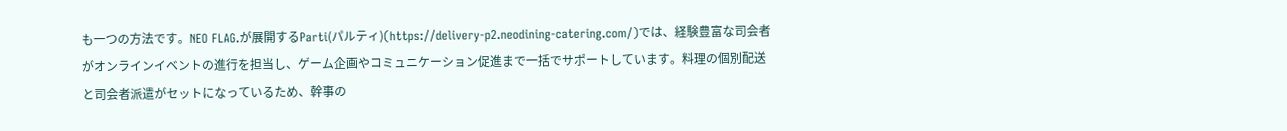も一つの方法です。NEO FLAG.が展開するParti(パルティ)(https://delivery-p2.neodining-catering.com/)では、経験豊富な司会者がオンラインイベントの進行を担当し、ゲーム企画やコミュニケーション促進まで一括でサポートしています。料理の個別配送と司会者派遣がセットになっているため、幹事の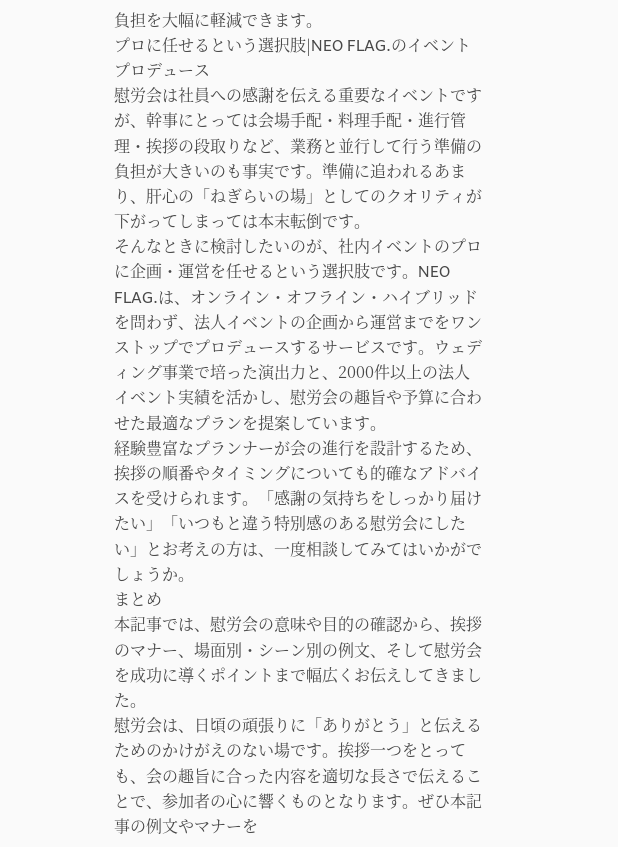負担を大幅に軽減できます。
プロに任せるという選択肢|NEO FLAG.のイベントプロデュース
慰労会は社員への感謝を伝える重要なイベントですが、幹事にとっては会場手配・料理手配・進行管理・挨拶の段取りなど、業務と並行して行う準備の負担が大きいのも事実です。準備に追われるあまり、肝心の「ねぎらいの場」としてのクオリティが下がってしまっては本末転倒です。
そんなときに検討したいのが、社内イベントのプロに企画・運営を任せるという選択肢です。NEO FLAG.は、オンライン・オフライン・ハイブリッドを問わず、法人イベントの企画から運営までをワンストップでプロデュースするサービスです。ウェディング事業で培った演出力と、2000件以上の法人イベント実績を活かし、慰労会の趣旨や予算に合わせた最適なプランを提案しています。
経験豊富なプランナーが会の進行を設計するため、挨拶の順番やタイミングについても的確なアドバイスを受けられます。「感謝の気持ちをしっかり届けたい」「いつもと違う特別感のある慰労会にしたい」とお考えの方は、一度相談してみてはいかがでしょうか。
まとめ
本記事では、慰労会の意味や目的の確認から、挨拶のマナー、場面別・シーン別の例文、そして慰労会を成功に導くポイントまで幅広くお伝えしてきました。
慰労会は、日頃の頑張りに「ありがとう」と伝えるためのかけがえのない場です。挨拶一つをとっても、会の趣旨に合った内容を適切な長さで伝えることで、参加者の心に響くものとなります。ぜひ本記事の例文やマナーを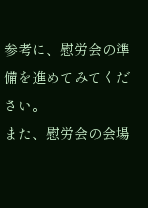参考に、慰労会の準備を進めてみてください。
また、慰労会の会場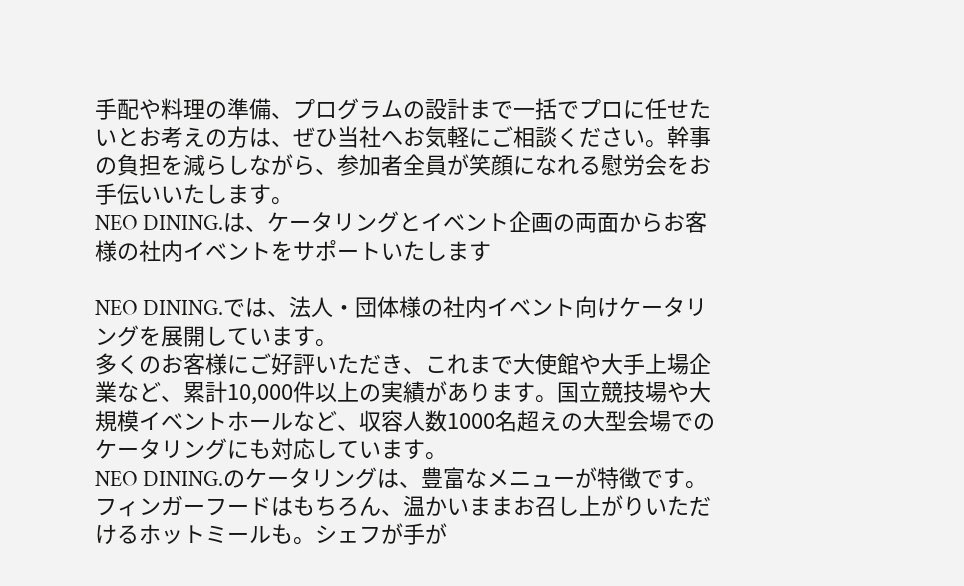手配や料理の準備、プログラムの設計まで一括でプロに任せたいとお考えの方は、ぜひ当社へお気軽にご相談ください。幹事の負担を減らしながら、参加者全員が笑顔になれる慰労会をお手伝いいたします。
NEO DINING.は、ケータリングとイベント企画の両面からお客様の社内イベントをサポートいたします

NEO DINING.では、法人・団体様の社内イベント向けケータリングを展開しています。
多くのお客様にご好評いただき、これまで大使館や大手上場企業など、累計10,000件以上の実績があります。国立競技場や大規模イベントホールなど、収容人数1000名超えの大型会場でのケータリングにも対応しています。
NEO DINING.のケータリングは、豊富なメニューが特徴です。フィンガーフードはもちろん、温かいままお召し上がりいただけるホットミールも。シェフが手が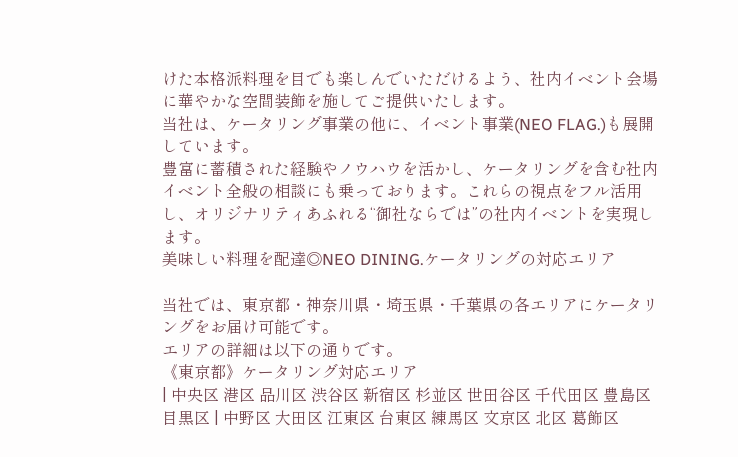けた本格派料理を目でも楽しんでいただけるよう、社内イベント会場に華やかな空間装飾を施してご提供いたします。
当社は、ケータリング事業の他に、イベント事業(NEO FLAG.)も展開しています。
豊富に蓄積された経験やノウハウを活かし、ケータリングを含む社内イベント全般の相談にも乗っております。これらの視点をフル活用し、オリジナリティあふれる“御社ならでは”の社内イベントを実現します。
美味しい料理を配達◎NEO DINING.ケータリングの対応エリア

当社では、東京都・神奈川県・埼玉県・千葉県の各エリアにケータリングをお届け可能です。
エリアの詳細は以下の通りです。
《東京都》ケータリング対応エリア
| 中央区 港区 品川区 渋谷区 新宿区 杉並区 世田谷区 千代田区 豊島区 目黒区 | 中野区 大田区 江東区 台東区 練馬区 文京区 北区 葛飾区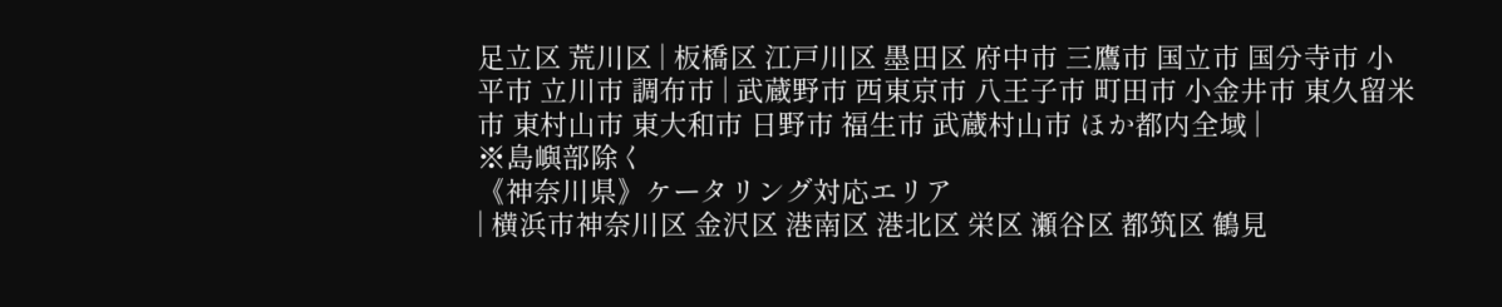足立区 荒川区 | 板橋区 江戸川区 墨田区 府中市 三鷹市 国立市 国分寺市 小平市 立川市 調布市 | 武蔵野市 西東京市 八王子市 町田市 小金井市 東久留米市 東村山市 東大和市 日野市 福生市 武蔵村山市 ほか都内全域 |
※島嶼部除く
《神奈川県》ケータリング対応エリア
| 横浜市神奈川区 金沢区 港南区 港北区 栄区 瀬谷区 都筑区 鶴見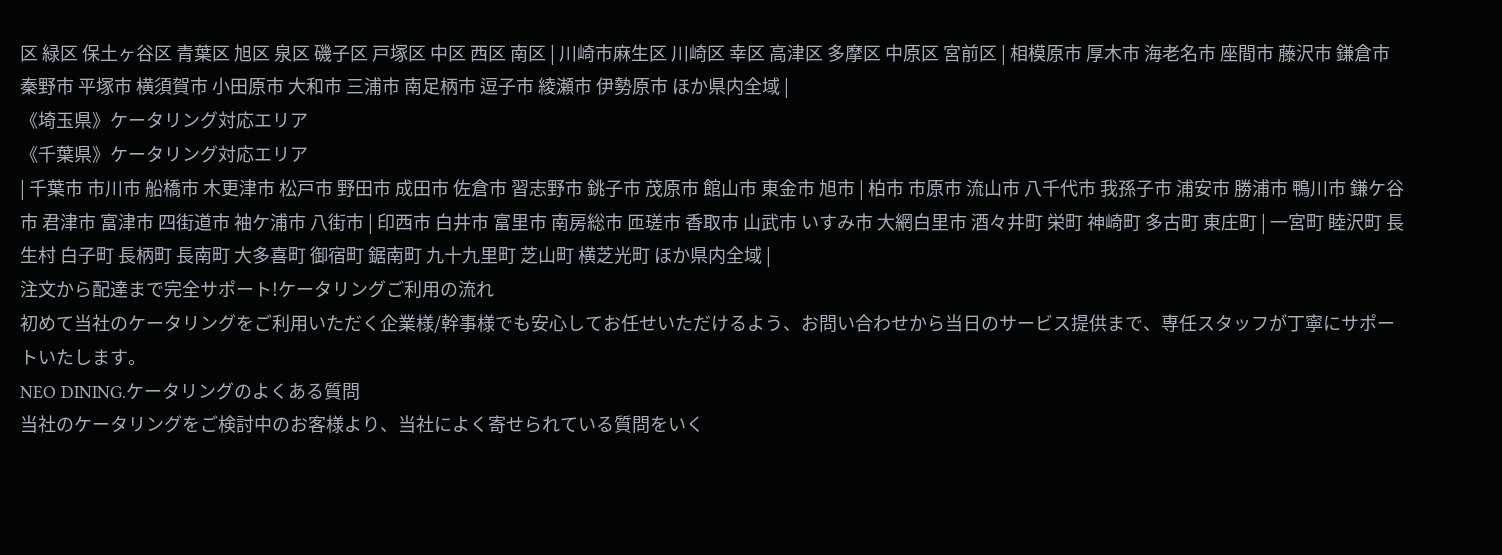区 緑区 保土ヶ谷区 青葉区 旭区 泉区 磯子区 戸塚区 中区 西区 南区 | 川崎市麻生区 川崎区 幸区 高津区 多摩区 中原区 宮前区 | 相模原市 厚木市 海老名市 座間市 藤沢市 鎌倉市 秦野市 平塚市 横須賀市 小田原市 大和市 三浦市 南足柄市 逗子市 綾瀬市 伊勢原市 ほか県内全域 |
《埼玉県》ケータリング対応エリア
《千葉県》ケータリング対応エリア
| 千葉市 市川市 船橋市 木更津市 松戸市 野田市 成田市 佐倉市 習志野市 銚子市 茂原市 館山市 東金市 旭市 | 柏市 市原市 流山市 八千代市 我孫子市 浦安市 勝浦市 鴨川市 鎌ケ谷市 君津市 富津市 四街道市 袖ケ浦市 八街市 | 印西市 白井市 富里市 南房総市 匝瑳市 香取市 山武市 いすみ市 大網白里市 酒々井町 栄町 神崎町 多古町 東庄町 | 一宮町 睦沢町 長生村 白子町 長柄町 長南町 大多喜町 御宿町 鋸南町 九十九里町 芝山町 横芝光町 ほか県内全域 |
注文から配達まで完全サポート!ケータリングご利用の流れ
初めて当社のケータリングをご利用いただく企業様/幹事様でも安心してお任せいただけるよう、お問い合わせから当日のサービス提供まで、専任スタッフが丁寧にサポートいたします。
NEO DINING.ケータリングのよくある質問
当社のケータリングをご検討中のお客様より、当社によく寄せられている質問をいく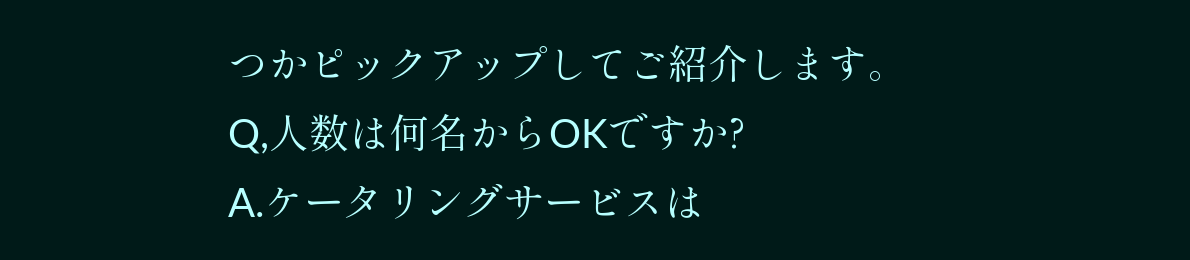つかピックアップしてご紹介します。
Q,人数は何名からOKですか?
A.ケータリングサービスは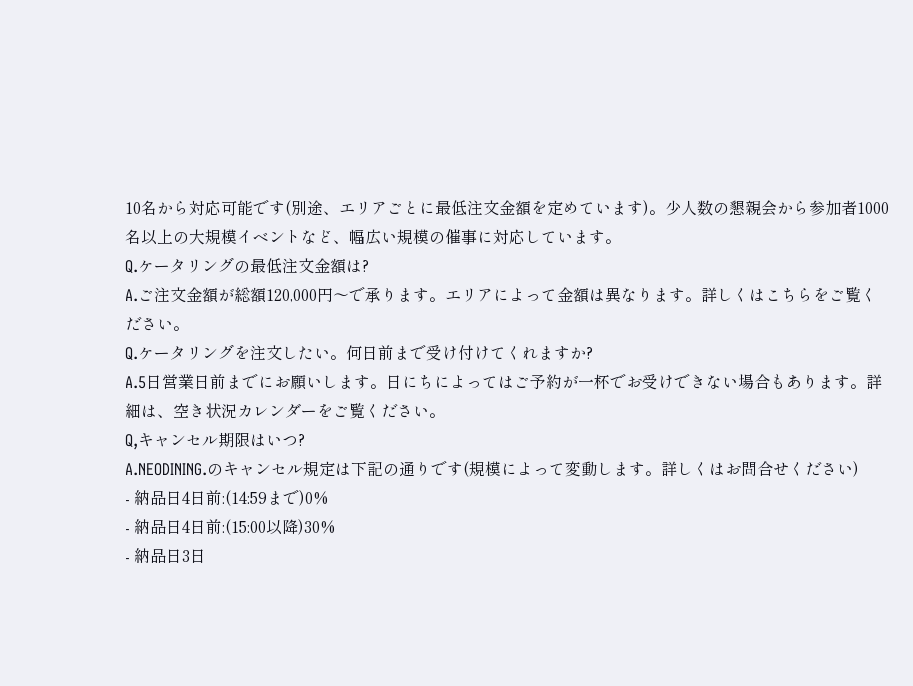10名から対応可能です(別途、エリアごとに最低注文金額を定めています)。少人数の懇親会から参加者1000名以上の大規模イベントなど、幅広い規模の催事に対応しています。
Q.ケータリングの最低注文金額は?
A.ご注文金額が総額120,000円〜で承ります。エリアによって金額は異なります。詳しくはこちらをご覧ください。
Q.ケータリングを注文したい。何日前まで受け付けてくれますか?
A.5日営業日前までにお願いします。日にちによってはご予約が一杯でお受けできない場合もあります。詳細は、空き状況カレンダーをご覧ください。
Q,キャンセル期限はいつ?
A.NEODINING.のキャンセル規定は下記の通りです(規模によって変動します。詳しくはお問合せください)
- 納品日4日前:(14:59まで)0%
- 納品日4日前:(15:00以降)30%
- 納品日3日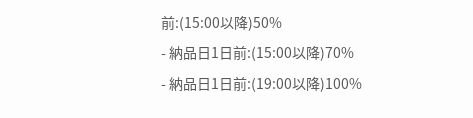前:(15:00以降)50%
- 納品日1日前:(15:00以降)70%
- 納品日1日前:(19:00以降)100%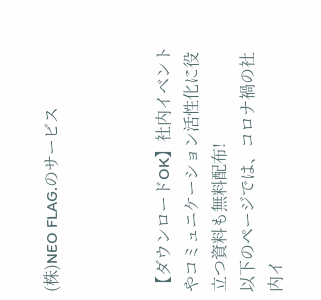(株)NEO FLAG.のサービス



【ダウンロードOK】社内イベントやコミュニケーション活性化に役立つ資料も無料配布!
以下のページでは、コロナ禍の社内イ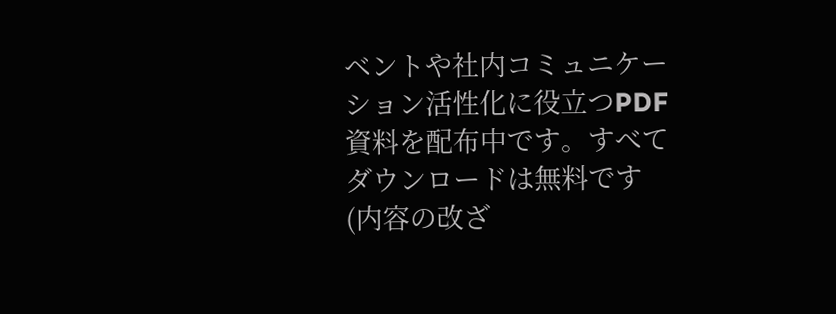ベントや社内コミュニケーション活性化に役立つPDF資料を配布中です。すべてダウンロードは無料です(内容の改ざ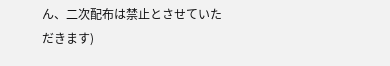ん、二次配布は禁止とさせていただきます)